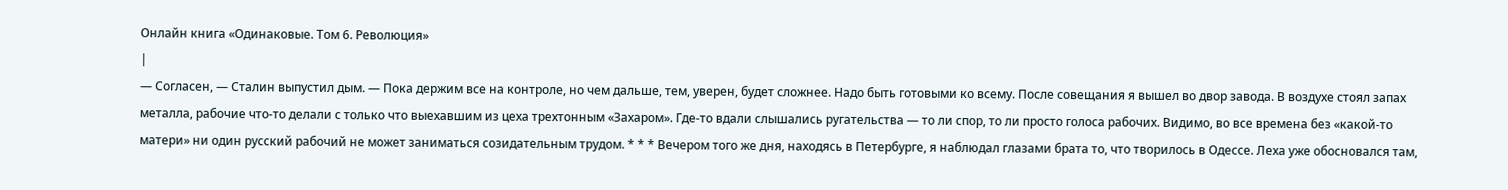Онлайн книга «Одинаковые. Том 6. Революция»
|
— Согласен, — Сталин выпустил дым. — Пока держим все на контроле, но чем дальше, тем, уверен, будет сложнее. Надо быть готовыми ко всему. После совещания я вышел во двор завода. В воздухе стоял запах металла, рабочие что-то делали с только что выехавшим из цеха трехтонным «Захаром». Где-то вдали слышались ругательства — то ли спор, то ли просто голоса рабочих. Видимо, во все времена без «какой-то матери» ни один русский рабочий не может заниматься созидательным трудом. * * * Вечером того же дня, находясь в Петербурге, я наблюдал глазами брата то, что творилось в Одессе. Леха уже обосновался там,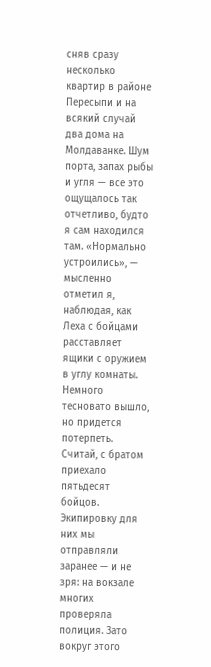сняв сразу несколько квартир в районе Пересыпи и на всякий случай два дома на Молдаванке. Шум порта, запах рыбы и угля — все это ощущалось так отчетливо, будто я сам находился там. «Нормально устроились», — мысленно отметил я, наблюдая, как Леха с бойцами расставляет ящики с оружием в углу комнаты. Немного тесновато вышло, но придется потерпеть. Считай, с братом приехало пятьдесят бойцов. Экипировку для них мы отправляли заранее — и не зря: на вокзале многих проверяла полиция. Зато вокруг этого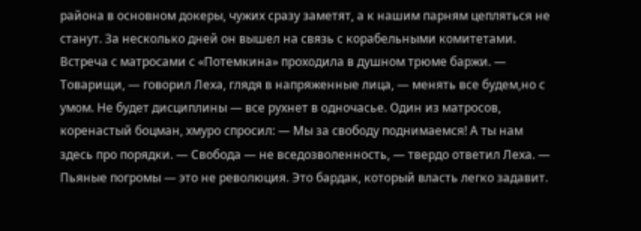района в основном докеры, чужих сразу заметят, а к нашим парням цепляться не станут. За несколько дней он вышел на связь с корабельными комитетами. Встреча с матросами с «Потемкина» проходила в душном трюме баржи. — Товарищи, — говорил Леха, глядя в напряженные лица, — менять все будем,но с умом. Не будет дисциплины — все рухнет в одночасье. Один из матросов, коренастый боцман, хмуро спросил: — Мы за свободу поднимаемся! А ты нам здесь про порядки. — Свобода — не вседозволенность, — твердо ответил Леха. — Пьяные погромы — это не революция. Это бардак, который власть легко задавит.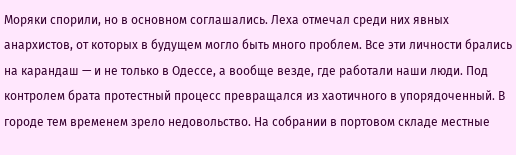Моряки спорили, но в основном соглашались. Леха отмечал среди них явных анархистов, от которых в будущем могло быть много проблем. Все эти личности брались на карандаш — и не только в Одессе, а вообще везде, где работали наши люди. Под контролем брата протестный процесс превращался из хаотичного в упорядоченный. В городе тем временем зрело недовольство. На собрании в портовом складе местные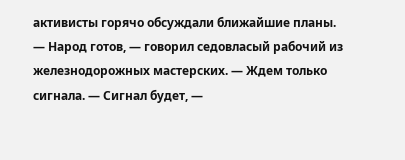активисты горячо обсуждали ближайшие планы. — Народ готов, — говорил седовласый рабочий из железнодорожных мастерских. — Ждем только сигнала. — Сигнал будет, —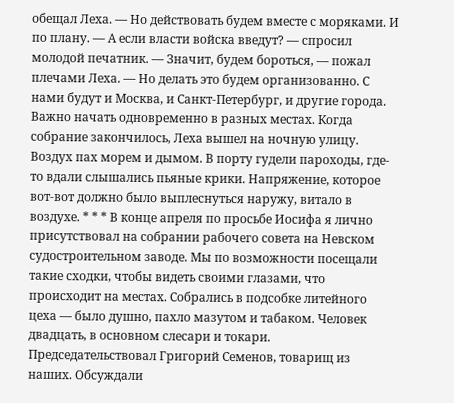обещал Леха. — Но действовать будем вместе с моряками. И по плану. — А если власти войска введут? — спросил молодой печатник. — Значит, будем бороться, — пожал плечами Леха. — Но делать это будем организованно. С нами будут и Москва, и Санкт-Петербург, и другие города. Важно начать одновременно в разных местах. Когда собрание закончилось, Леха вышел на ночную улицу. Воздух пах морем и дымом. В порту гудели пароходы, где-то вдали слышались пьяные крики. Напряжение, которое вот-вот должно было выплеснуться наружу, витало в воздухе. * * * В конце апреля по просьбе Иосифа я лично присутствовал на собрании рабочего совета на Невском судостроительном заводе. Мы по возможности посещали такие сходки, чтобы видеть своими глазами, что происходит на местах. Собрались в подсобке литейного цеха — было душно, пахло мазутом и табаком. Человек двадцать, в основном слесари и токари. Председательствовал Григорий Семенов, товарищ из наших. Обсуждали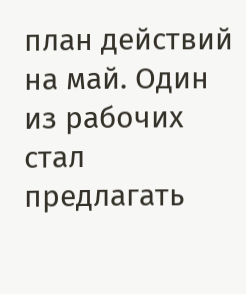план действий на май. Один из рабочих стал предлагать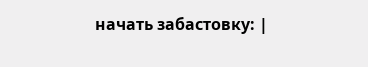начать забастовку: |